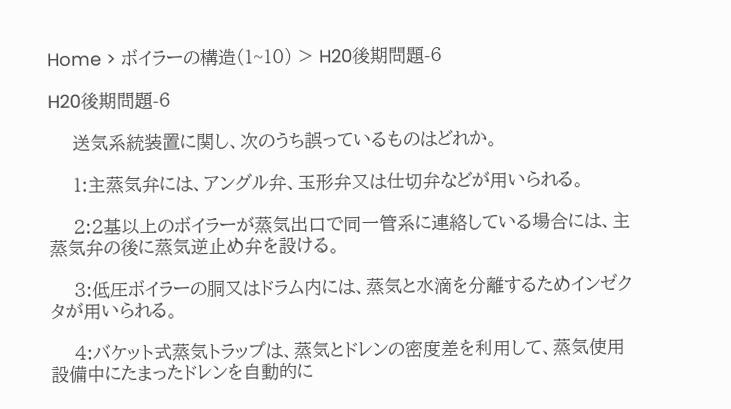Home > ボイラーの構造(1~10) > H20後期問題-6

H20後期問題-6

    送気系統装置に関し、次のうち誤っているものはどれか。

    1:主蒸気弁には、アングル弁、玉形弁又は仕切弁などが用いられる。

    2:2基以上のボイラーが蒸気出口で同一管系に連絡している場合には、主蒸気弁の後に蒸気逆止め弁を設ける。

    3:低圧ボイラーの胴又はドラム内には、蒸気と水滴を分離するためインゼクタが用いられる。

    4:バケット式蒸気トラップは、蒸気とドレンの密度差を利用して、蒸気使用設備中にたまったドレンを自動的に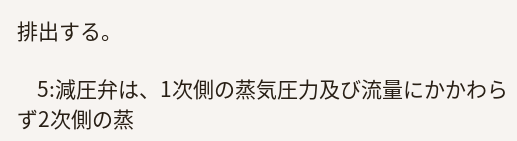排出する。

    5:減圧弁は、1次側の蒸気圧力及び流量にかかわらず2次側の蒸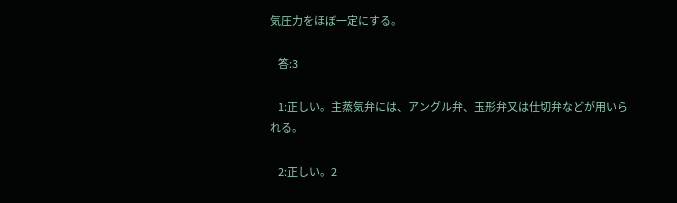気圧力をほぼ一定にする。

    答:3

    1:正しい。主蒸気弁には、アングル弁、玉形弁又は仕切弁などが用いられる。

    2:正しい。2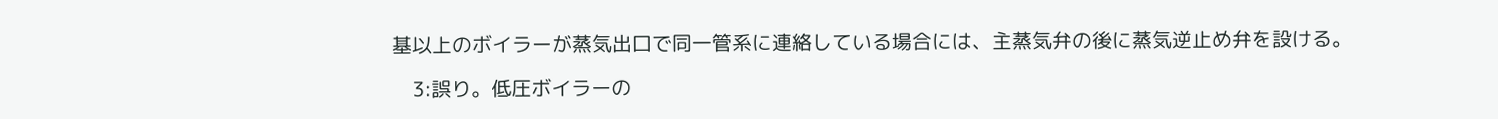基以上のボイラーが蒸気出口で同一管系に連絡している場合には、主蒸気弁の後に蒸気逆止め弁を設ける。

    3:誤り。低圧ボイラーの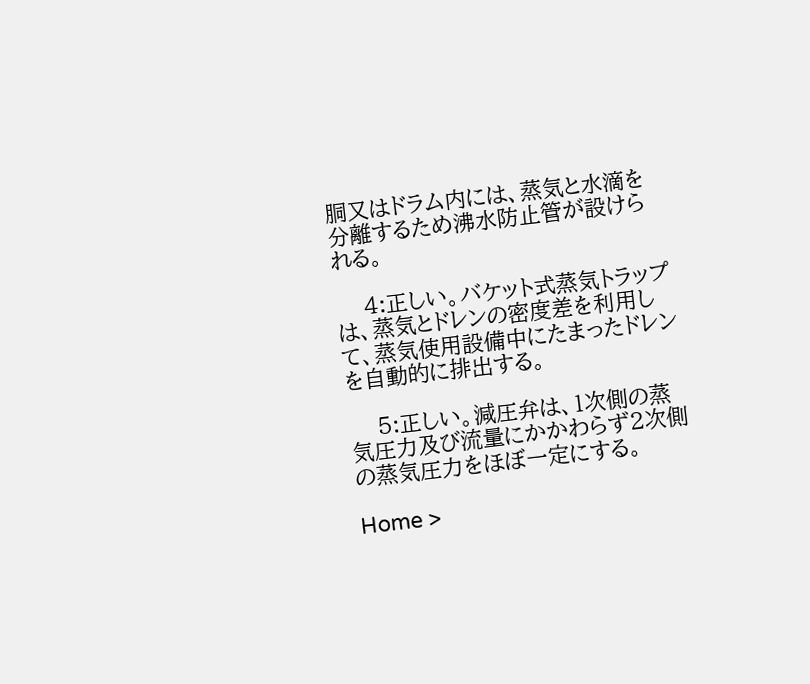胴又はドラム内には、蒸気と水滴を分離するため沸水防止管が設けられる。

    4:正しい。バケット式蒸気トラップは、蒸気とドレンの密度差を利用して、蒸気使用設備中にたまったドレンを自動的に排出する。

    5:正しい。減圧弁は、1次側の蒸気圧力及び流量にかかわらず2次側の蒸気圧力をほぼ一定にする。

Home >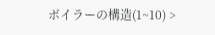ボイラーの構造(1~10) >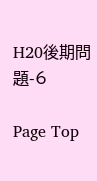H20後期問題-6

Page Top